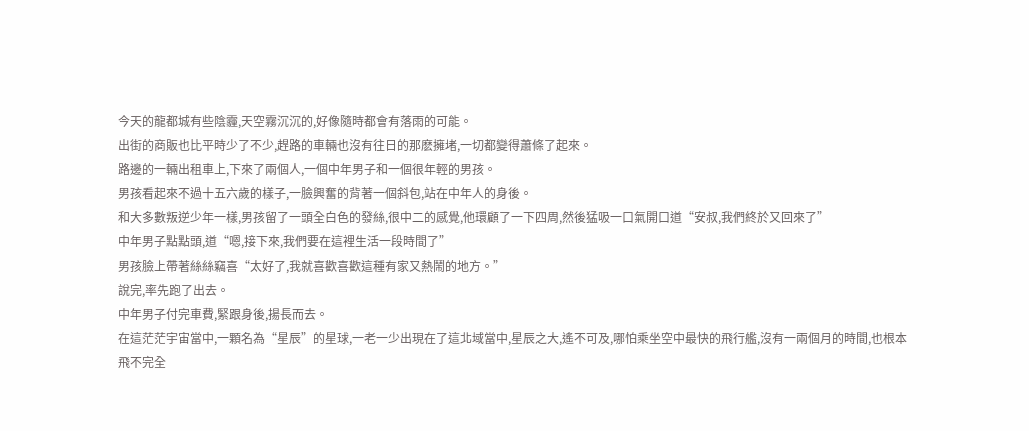今天的龍都城有些陰霾,天空霧沉沉的,好像隨時都會有落雨的可能。
出街的商販也比平時少了不少,趕路的車輛也沒有往日的那麽擁堵,一切都變得蕭條了起來。
路邊的一輛出租車上,下來了兩個人,一個中年男子和一個很年輕的男孩。
男孩看起來不過十五六歲的樣子,一臉興奮的背著一個斜包,站在中年人的身後。
和大多數叛逆少年一樣,男孩留了一頭全白色的發絲,很中二的感覺,他環顧了一下四周,然後猛吸一口氣開口道“安叔,我們終於又回來了”
中年男子點點頭,道“嗯,接下來,我們要在這裡生活一段時間了”
男孩臉上帶著絲絲竊喜“太好了,我就喜歡喜歡這種有家又熱鬧的地方。”
說完,率先跑了出去。
中年男子付完車費,緊跟身後,揚長而去。
在這茫茫宇宙當中,一顆名為“星辰”的星球,一老一少出現在了這北域當中,星辰之大,遙不可及,哪怕乘坐空中最快的飛行艦,沒有一兩個月的時間,也根本飛不完全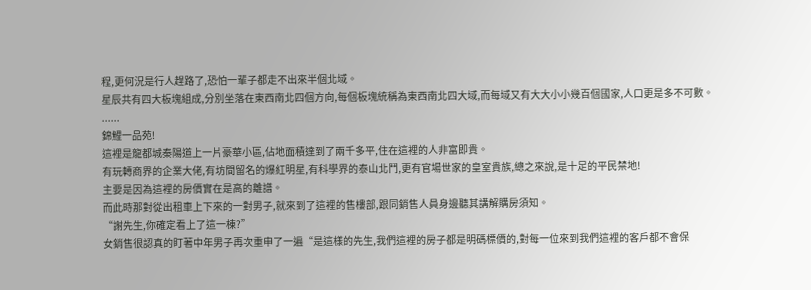程,更何況是行人趕路了,恐怕一輩子都走不出來半個北域。
星辰共有四大板塊組成,分別坐落在東西南北四個方向,每個板塊統稱為東西南北四大域,而每域又有大大小小幾百個國家,人口更是多不可數。
......
錦鯉一品苑!
這裡是龍都城秦陽道上一片豪華小區,佔地面積達到了兩千多平,住在這裡的人非富即貴。
有玩轉商界的企業大佬,有坊間留名的爆紅明星,有科學界的泰山北鬥,更有官場世家的皇室貴族,總之來說,是十足的平民禁地!
主要是因為這裡的房價實在是高的離譜。
而此時那對從出租車上下來的一對男子,就來到了這裡的售樓部,跟同銷售人員身邊聽其講解購房須知。
“謝先生,你確定看上了這一棟?”
女銷售很認真的盯著中年男子再次重申了一遍“是這樣的先生,我們這裡的房子都是明碼標價的,對每一位來到我們這裡的客戶都不會保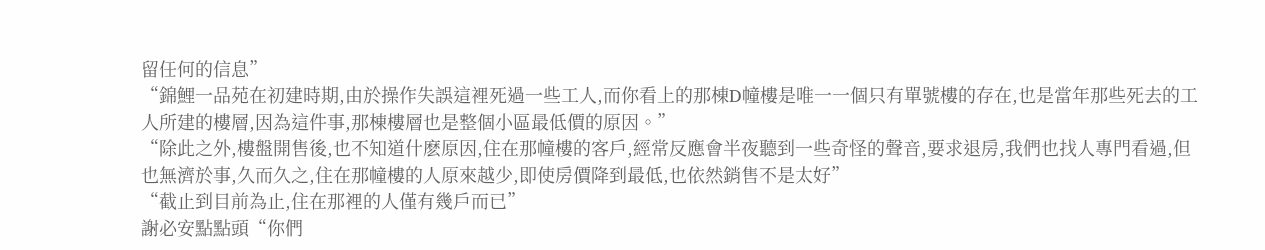留任何的信息”
“錦鯉一品苑在初建時期,由於操作失誤這裡死過一些工人,而你看上的那棟D幢樓是唯一一個只有單號樓的存在,也是當年那些死去的工人所建的樓層,因為這件事,那棟樓層也是整個小區最低價的原因。”
“除此之外,樓盤開售後,也不知道什麽原因,住在那幢樓的客戶,經常反應會半夜聽到一些奇怪的聲音,要求退房,我們也找人專門看過,但也無濟於事,久而久之,住在那幢樓的人原來越少,即使房價降到最低,也依然銷售不是太好”
“截止到目前為止,住在那裡的人僅有幾戶而已”
謝必安點點頭“你們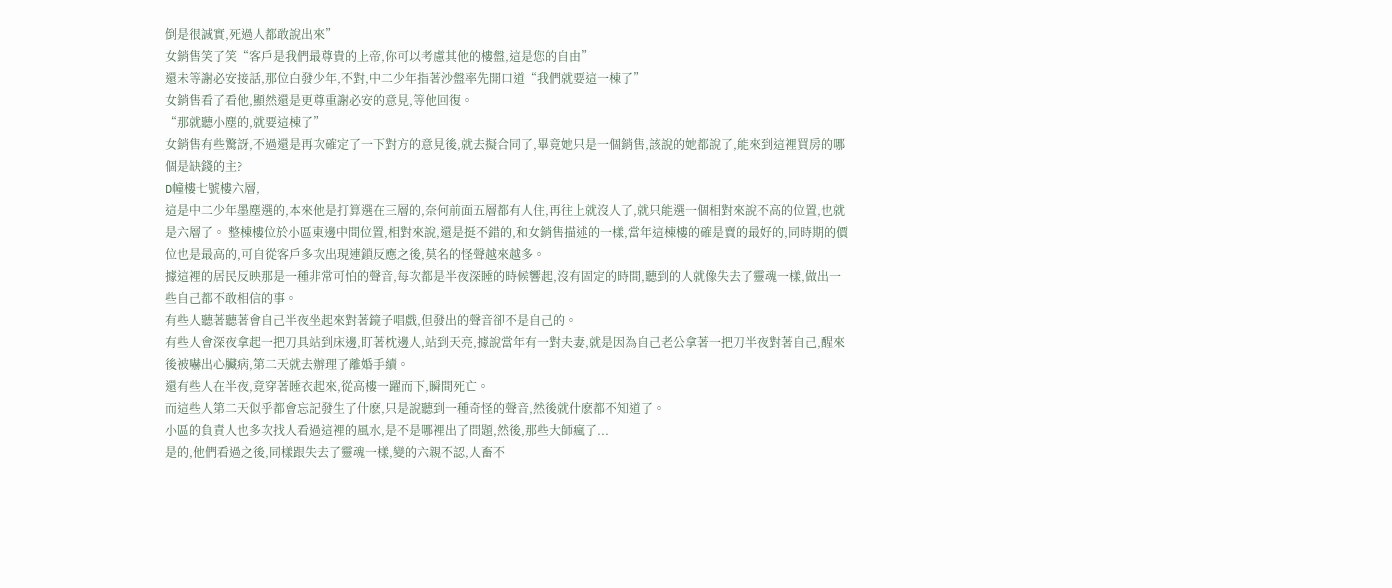倒是很誠實,死過人都敢說出來”
女銷售笑了笑“客戶是我們最尊貴的上帝,你可以考慮其他的樓盤,這是您的自由”
還未等謝必安接話,那位白發少年,不對,中二少年指著沙盤率先開口道“我們就要這一棟了”
女銷售看了看他,顯然還是更尊重謝必安的意見,等他回復。
“那就聽小塵的,就要這棟了”
女銷售有些驚訝,不過還是再次確定了一下對方的意見後,就去擬合同了,畢竟她只是一個銷售,該說的她都說了,能來到這裡買房的哪個是缺錢的主?
D幢樓七號樓六層,
這是中二少年墨塵選的,本來他是打算選在三層的,奈何前面五層都有人住,再往上就沒人了,就只能選一個相對來說不高的位置,也就是六層了。 整棟樓位於小區東邊中間位置,相對來說,還是挺不錯的,和女銷售描述的一樣,當年這棟樓的確是賣的最好的,同時期的價位也是最高的,可自從客戶多次出現連鎖反應之後,莫名的怪聲越來越多。
據這裡的居民反映那是一種非常可怕的聲音,每次都是半夜深睡的時候響起,沒有固定的時間,聽到的人就像失去了靈魂一樣,做出一些自己都不敢相信的事。
有些人聽著聽著會自己半夜坐起來對著鏡子唱戲,但發出的聲音卻不是自己的。
有些人會深夜拿起一把刀具站到床邊,盯著枕邊人,站到天亮,據說當年有一對夫妻,就是因為自己老公拿著一把刀半夜對著自己,醒來後被嚇出心臟病,第二天就去辦理了離婚手續。
還有些人在半夜,竟穿著睡衣起來,從高樓一躍而下,瞬間死亡。
而這些人第二天似乎都會忘記發生了什麽,只是說聽到一種奇怪的聲音,然後就什麽都不知道了。
小區的負責人也多次找人看過這裡的風水,是不是哪裡出了問題,然後,那些大師瘋了...
是的,他們看過之後,同樣跟失去了靈魂一樣,變的六親不認,人畜不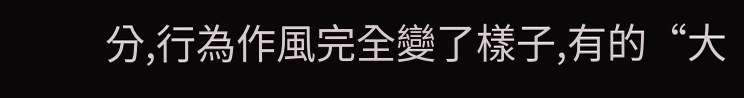分,行為作風完全變了樣子,有的“大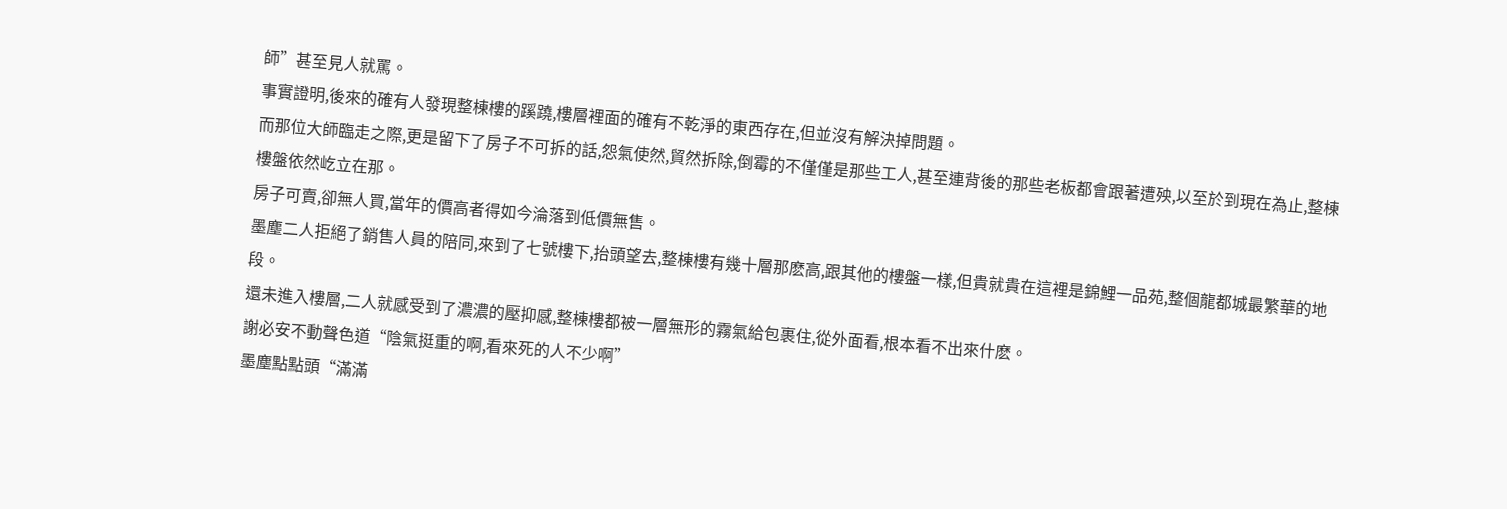師”甚至見人就罵。
事實證明,後來的確有人發現整棟樓的蹊蹺,樓層裡面的確有不乾淨的東西存在,但並沒有解決掉問題。
而那位大師臨走之際,更是留下了房子不可拆的話,怨氣使然,貿然拆除,倒霉的不僅僅是那些工人,甚至連背後的那些老板都會跟著遭殃,以至於到現在為止,整棟樓盤依然屹立在那。
房子可賣,卻無人買,當年的價高者得如今淪落到低價無售。
墨塵二人拒絕了銷售人員的陪同,來到了七號樓下,抬頭望去,整棟樓有幾十層那麽高,跟其他的樓盤一樣,但貴就貴在這裡是錦鯉一品苑,整個龍都城最繁華的地段。
還未進入樓層,二人就感受到了濃濃的壓抑感,整棟樓都被一層無形的霧氣給包裹住,從外面看,根本看不出來什麽。
謝必安不動聲色道“陰氣挺重的啊,看來死的人不少啊”
墨塵點點頭“滿滿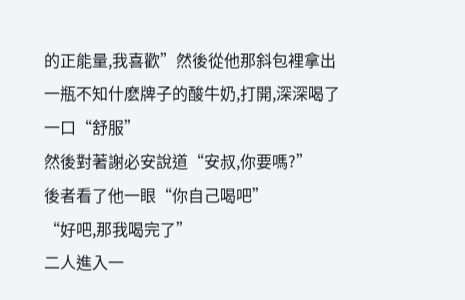的正能量,我喜歡”然後從他那斜包裡拿出一瓶不知什麽牌子的酸牛奶,打開,深深喝了一口“舒服”
然後對著謝必安說道“安叔,你要嗎?”
後者看了他一眼“你自己喝吧”
“好吧,那我喝完了”
二人進入一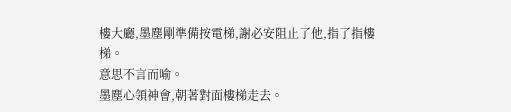樓大廳,墨塵剛準備按電梯,謝必安阻止了他,指了指樓梯。
意思不言而喻。
墨塵心領神會,朝著對面樓梯走去。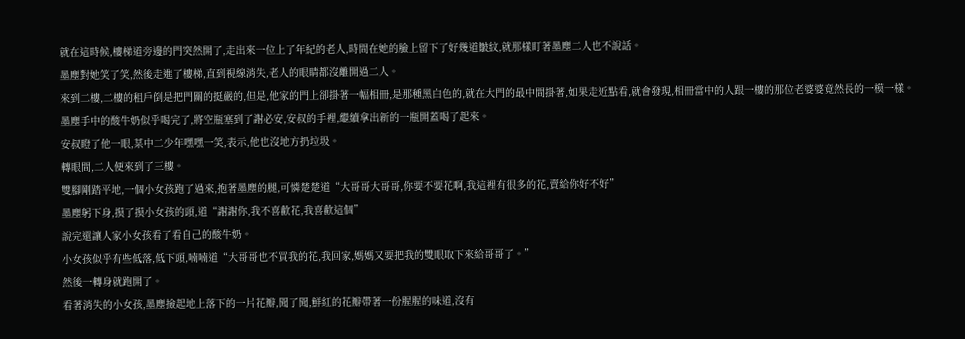就在這時候,樓梯道旁邊的門突然開了,走出來一位上了年紀的老人,時間在她的臉上留下了好幾道皺紋,就那樣盯著墨塵二人也不說話。
墨塵對她笑了笑,然後走進了樓梯,直到視線消失,老人的眼睛都沒離開過二人。
來到二樓,二樓的租戶倒是把門關的挺嚴的,但是,他家的門上卻掛著一幅相冊,是那種黑白色的,就在大門的最中間掛著,如果走近點看,就會發現,相冊當中的人跟一樓的那位老婆婆竟然長的一模一樣。
墨塵手中的酸牛奶似乎喝完了,將空瓶塞到了謝必安,安叔的手裡,繼續拿出新的一瓶開蓋喝了起來。
安叔瞪了他一眼,某中二少年嘿嘿一笑,表示,他也沒地方扔垃圾。
轉眼間,二人便來到了三樓。
雙腳剛踏平地,一個小女孩跑了過來,抱著墨塵的腿,可憐楚楚道“大哥哥大哥哥,你要不要花啊,我這裡有很多的花,賣給你好不好”
墨塵躬下身,摸了摸小女孩的頭,道“謝謝你,我不喜歡花,我喜歡這個”
說完還讓人家小女孩看了看自己的酸牛奶。
小女孩似乎有些低落,低下頭,喃喃道“大哥哥也不買我的花,我回家,媽媽又要把我的雙眼取下來給哥哥了。”
然後一轉身就跑開了。
看著消失的小女孩,墨塵撿起地上落下的一片花瓣,聞了聞,鮮紅的花瓣帶著一份腥腥的味道,沒有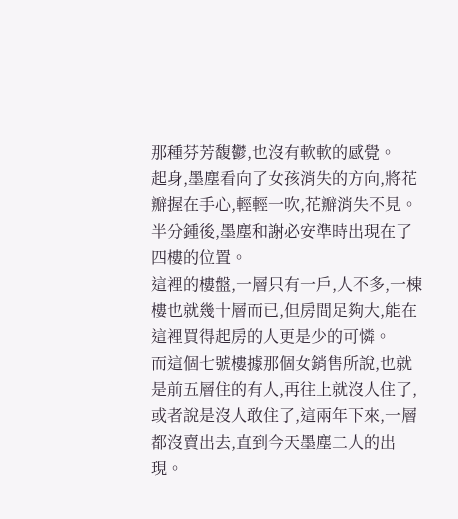那種芬芳馥鬱,也沒有軟軟的感覺。
起身,墨塵看向了女孩消失的方向,將花瓣握在手心,輕輕一吹,花瓣消失不見。
半分鍾後,墨塵和謝必安準時出現在了四樓的位置。
這裡的樓盤,一層只有一戶,人不多,一棟樓也就幾十層而已,但房間足夠大,能在這裡買得起房的人更是少的可憐。
而這個七號樓據那個女銷售所說,也就是前五層住的有人,再往上就沒人住了,或者說是沒人敢住了,這兩年下來,一層都沒賣出去,直到今天墨塵二人的出現。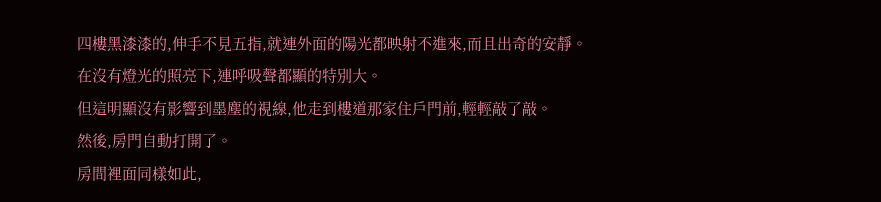四樓黑漆漆的,伸手不見五指,就連外面的陽光都映射不進來,而且出奇的安靜。
在沒有燈光的照亮下,連呼吸聲都顯的特別大。
但這明顯沒有影響到墨塵的視線,他走到樓道那家住戶門前,輕輕敲了敲。
然後,房門自動打開了。
房間裡面同樣如此,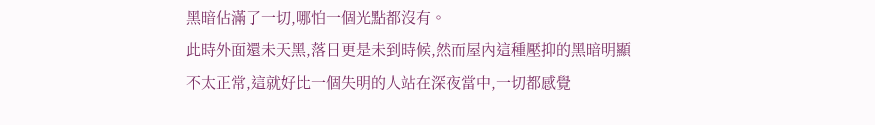黑暗佔滿了一切,哪怕一個光點都沒有。
此時外面還未天黑,落日更是未到時候,然而屋內這種壓抑的黑暗明顯不太正常,這就好比一個失明的人站在深夜當中,一切都感覺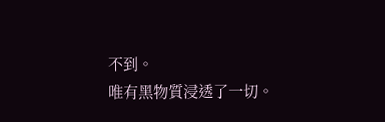不到。
唯有黑物質浸透了一切。